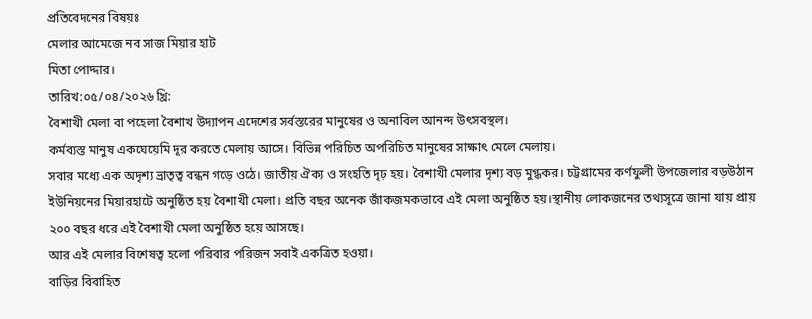প্রতিবেদনের বিষয়ঃ
মেলার আমেজে নব সাজ মিয়ার হাট
মিতা পোদ্দার।
তারিখ:০৫/০৪/২০২৬ খ্রি:
বৈশাখী মেলা বা পহেলা বৈশাখ উদ্যাপন এদেশের সর্বস্তরের মানুষের ও অনাবিল আনন্দ উৎসবস্থল।
কর্মব্যস্ত মানুষ একঘেয়েমি দূর করতে মেলায় আসে। বিভিন্ন পরিচিত অপরিচিত মানুষের সাক্ষাৎ মেলে মেলায়।
সবার মধ্যে এক অদৃশ্য ভ্রাতৃত্ব বন্ধন গড়ে ওঠে। জাতীয় ঐক্য ও সংহতি দৃঢ় হয়। বৈশাখী মেলার দৃশ্য বড় মুগ্ধকর। চট্টগ্রামের কর্ণফুলী উপজেলার বড়উঠান ইউনিয়নের মিয়ারহাটে অনুষ্ঠিত হয় বৈশাখী মেলা। প্রতি বছর অনেক জাঁকজমকভাবে এই মেলা অনুষ্ঠিত হয়।স্থানীয় লোকজনের তথ্যসূত্রে জানা যায় প্রায় ২০০ বছর ধরে এই বৈশাখী মেলা অনুষ্ঠিত হয়ে আসছে।
আর এই মেলার বিশেষত্ব হলো পরিবার পরিজন সবাই একত্রিত হওয়া।
বাড়ির বিবাহিত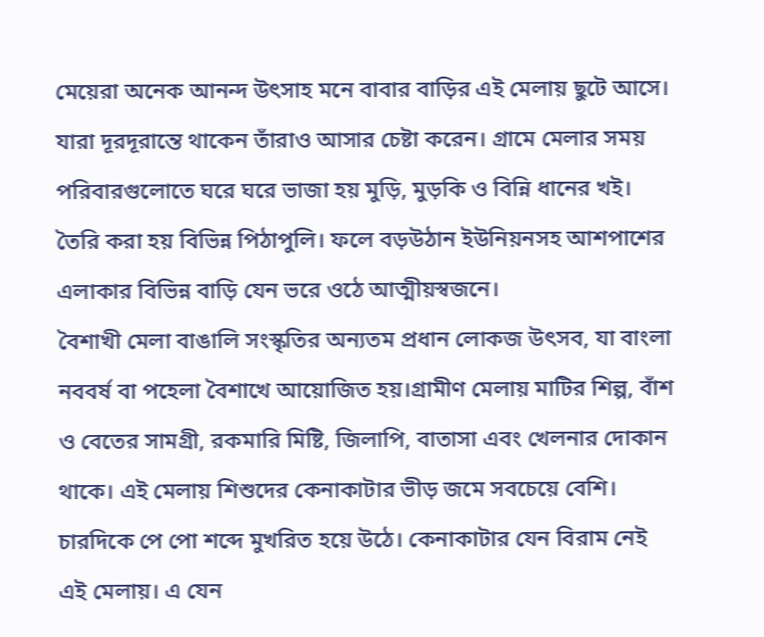মেয়েরা অনেক আনন্দ উৎসাহ মনে বাবার বাড়ির এই মেলায় ছুটে আসে। যারা দূরদূরান্তে থাকেন তাঁরাও আসার চেষ্টা করেন। গ্রামে মেলার সময় পরিবারগুলোতে ঘরে ঘরে ভাজা হয় মুড়ি, মুড়কি ও বিন্নি ধানের খই। তৈরি করা হয় বিভিন্ন পিঠাপুলি। ফলে বড়উঠান ইউনিয়নসহ আশপাশের এলাকার বিভিন্ন বাড়ি যেন ভরে ওঠে আত্মীয়স্বজনে।
বৈশাখী মেলা বাঙালি সংস্কৃতির অন্যতম প্রধান লোকজ উৎসব, যা বাংলা নববর্ষ বা পহেলা বৈশাখে আয়োজিত হয়।গ্রামীণ মেলায় মাটির শিল্প, বাঁশ ও বেতের সামগ্রী, রকমারি মিষ্টি, জিলাপি, বাতাসা এবং খেলনার দোকান থাকে। এই মেলায় শিশুদের কেনাকাটার ভীড় জমে সবচেয়ে বেশি। চারদিকে পে পো শব্দে মুখরিত হয়ে উঠে। কেনাকাটার যেন বিরাম নেই এই মেলায়। এ যেন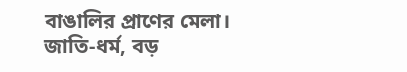বাঙালির প্রাণের মেলা।
জাতি-ধর্ম, বড়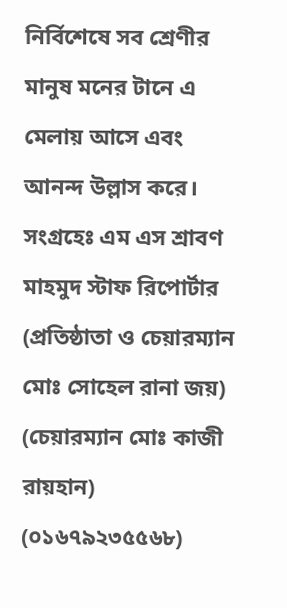নির্বিশেষে সব শ্রেণীর মানুষ মনের টানে এ মেলায় আসে এবং আনন্দ উল্লাস করে।
সংগ্রহেঃ এম এস শ্রাবণ মাহমুদ স্টাফ রিপোর্টার
(প্রতিষ্ঠাতা ও চেয়ারম্যান মোঃ সোহেল রানা জয়)
(চেয়ারম্যান মোঃ কাজী রায়হান) (০১৬৭৯২৩৫৫৬৮)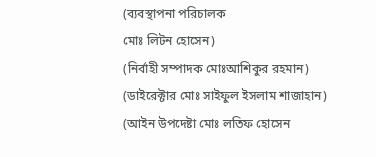(ব্যবস্থাপনা পরিচালক
মোঃ লিটন হোসেন)
(নির্বাহী সম্পাদক মোঃআশিকুর রহমান)
(ডাইরেক্টার মোঃ সাইফুল ইসলাম শাজাহান)
(আইন উপদেষ্টা মোঃ লতিফ হোসেন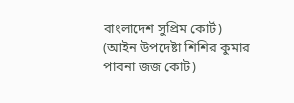বাংলাদেশ সুপ্রিম কোর্ট)
(আইন উপদেষ্টা শিশির কুমার পাবনা জজ কোট)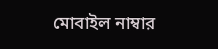মোবাইল নাম্বার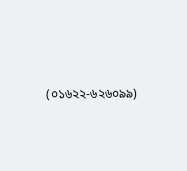(০১৬২২-৬২৬০৯৯)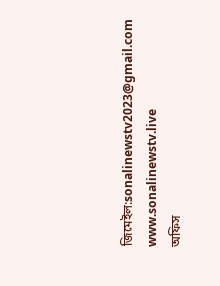জিমেইল:sonalinewstv2023@gmail.com
www.sonalinewstv.live
অফিস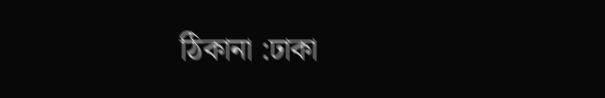ঠিকানা :ঢাকা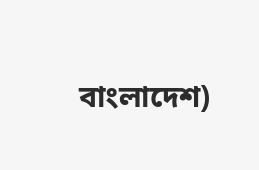বাংলাদেশ)